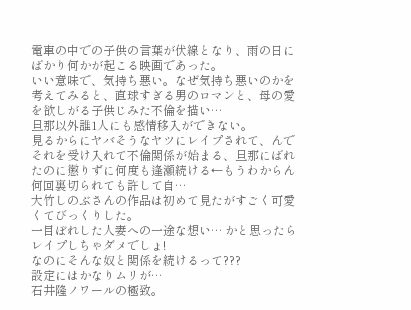電車の中での子供の言葉が伏線となり、雨の日にばかり何かが起こる映画であった。
いい意味で、気持ち悪い。なぜ気持ち悪いのかを考えてみると、直球すぎる男のロマンと、母の愛を欲しがる子供じみた不倫を描い…
旦那以外誰1人にも感情移入ができない。
見るからにヤバそうなヤツにレイプされて、んでそれを受け入れて不倫関係が始まる、旦那にばれたのに懲りずに何度も逢瀬続ける←もうわからん
何回裏切られても許して自…
大竹しのぶさんの作品は初めて見たがすごく可愛くてびっくりした。
一目ぼれした人妻への一途な想い… かと思ったらレイプしちゃダメでしょ!
なのにそんな奴と関係を続けるって???
設定にはかなりムリが…
石井隆ノワールの極致。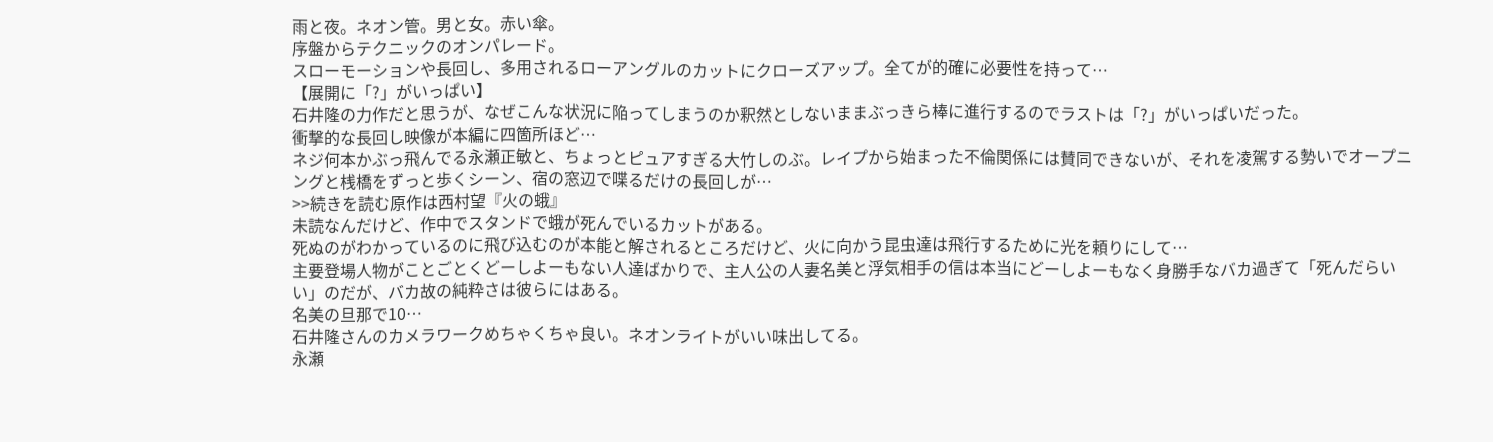雨と夜。ネオン管。男と女。赤い傘。
序盤からテクニックのオンパレード。
スローモーションや長回し、多用されるローアングルのカットにクローズアップ。全てが的確に必要性を持って…
【展開に「?」がいっぱい】
石井隆の力作だと思うが、なぜこんな状況に陥ってしまうのか釈然としないままぶっきら棒に進行するのでラストは「?」がいっぱいだった。
衝撃的な長回し映像が本編に四箇所ほど…
ネジ何本かぶっ飛んでる永瀬正敏と、ちょっとピュアすぎる大竹しのぶ。レイプから始まった不倫関係には賛同できないが、それを凌駕する勢いでオープニングと桟橋をずっと歩くシーン、宿の窓辺で喋るだけの長回しが…
>>続きを読む原作は西村望『火の蛾』
未読なんだけど、作中でスタンドで蛾が死んでいるカットがある。
死ぬのがわかっているのに飛び込むのが本能と解されるところだけど、火に向かう昆虫達は飛行するために光を頼りにして…
主要登場人物がことごとくどーしよーもない人達ばかりで、主人公の人妻名美と浮気相手の信は本当にどーしよーもなく身勝手なバカ過ぎて「死んだらいい」のだが、バカ故の純粋さは彼らにはある。
名美の旦那で10…
石井隆さんのカメラワークめちゃくちゃ良い。ネオンライトがいい味出してる。
永瀬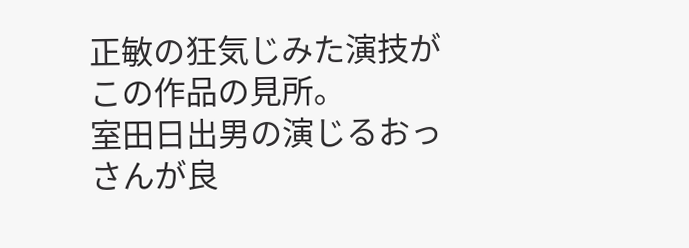正敏の狂気じみた演技がこの作品の見所。
室田日出男の演じるおっさんが良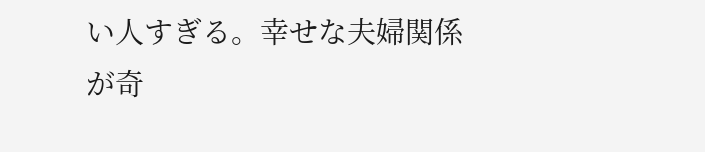い人すぎる。幸せな夫婦関係が奇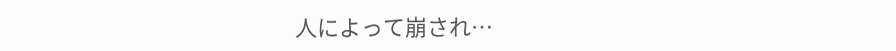人によって崩され…